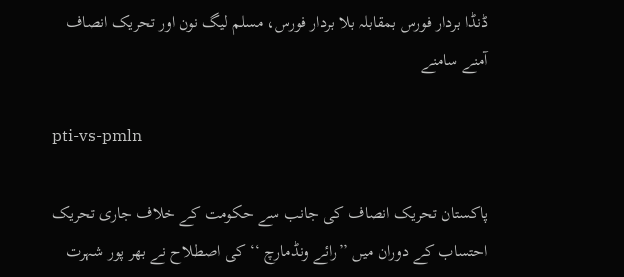ڈنڈا بردار فورس بمقابلہ بلا بردار فورس، مسلم لیگ نون اور تحریک انصاف آمنے سامنے

pti-vs-pmln

پاکستان تحریک انصاف کی جانب سے حکومت کے خلاف جاری تحریک احتساب کے دوران میں ’’رائے ونڈمارچ ‘‘ کی اصطلاح نے بھر پور شہرت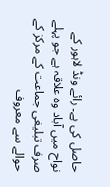حاصل کی ہے۔ رائے ونڈ لاہور کے نواح میں آباد وہ علاقہ ہے جو پہلے صرف تبلیغی جماعت کے مرکز کے حوالے سے معروف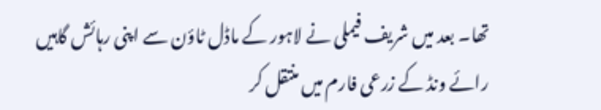تھا۔ بعد میں شریف فیملی نے لاہور کے ماڈل ٹاؤن سے اپنی رہائش گاہیں رائے ونڈ کے زرعی فارم میں منتقل کر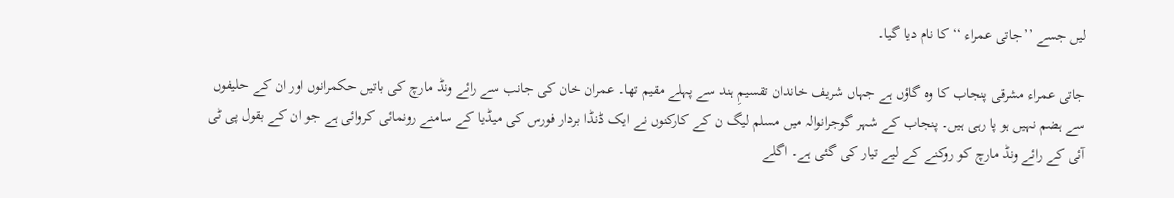لیں جسے ’’جاتی عمراء ‘‘ کا نام دیا گیا۔

جاتی عمراء مشرقی پنجاب کا وہ گاؤں ہے جہاں شریف خاندان تقسیمِ ہند سے پہلے مقیم تھا۔ عمران خان کی جانب سے رائے ونڈ مارچ کی باتیں حکمرانوں اور ان کے حلیفوں سے ہضم نہیں ہو پا رہی ہیں۔ پنجاب کے شہر گوجرانوالہ میں مسلم لیگ ن کے کارکنوں نے ایک ڈنڈا بردار فورس کی میڈیا کے سامنے رونمائی کروائی ہے جو ان کے بقول پی ٹی آئی کے رائے ونڈ مارچ کو روکنے کے لیے تیار کی گئی ہے۔ اگلے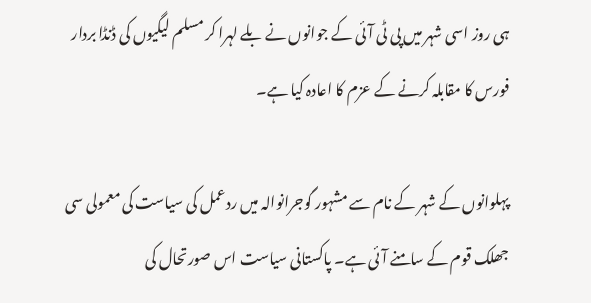ہی روز اسی شہر میں پی ٹی آئی کے جوانوں نے بلے لہرا کر مسلم لیگیوں کی ڈنڈا بردار فورس کا مقابلہ کرنے کے عزم کا اعادہ کیا ہے۔

پہلوانوں کے شہر کے نام سے مشہور گوجرانوالہ میں ردعمل کی سیاست کی معمولی سی جھلک قوم کے سامنے آئی ہے۔ پاکستانی سیاست اس صورتحال کی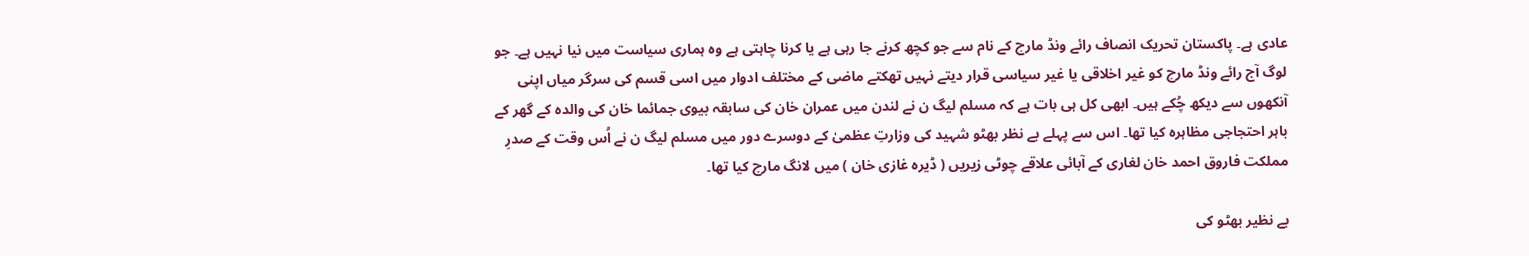عادی ہے۔ پاکستان تحریک انصاف رائے ونڈ مارچ کے نام سے جو کچھ کرنے جا رہی ہے یا کرنا چاہتی ہے وہ ہماری سیاست میں نیا نہیں ہے۔ جو لوگ آج رائے ونڈ مارچ کو غیر اخلاقی یا غیر سیاسی قرار دیتے نہیں تھکتے ماضی کے مختلف ادوار میں اسی قسم کی سرگر میاں اپنی آنکھوں سے دیکھ چُکے ہیں۔ ابھی کل ہی بات ہے کہ مسلم لیگ ن نے لندن میں عمران خان کی سابقہ بیوی جمائما خان کی والدہ کے گھر کے باہر احتجاجی مظاہرہ کیا تھا۔ اس سے پہلے بے نظر بھٹو شہید کی وزارتِ عظمیٰ کے دوسرے دور میں مسلم لیگ ن نے اُس وقت کے صدرِ مملکت فاروق احمد خان لغاری کے آبائی علاقے چوٹی زیریں ( ڈیرہ غازی خان ) میں لانگ مارچ کیا تھا۔

بے نظیر بھٹو کی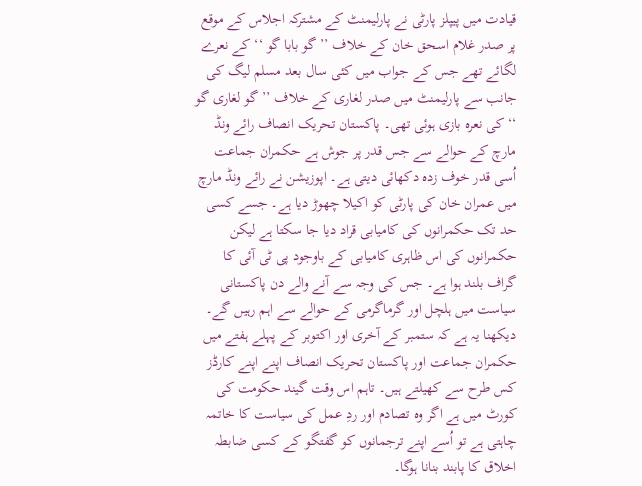قیادت میں پیپلز پارٹی نے پارلیمنٹ کے مشترکہ اجلاس کے موقع پر صدر غلام اسحق خان کے خلاف ’’ گو بابا گو ‘‘ کے نعرے لگائے تھے جس کے جواب میں کئی سال بعد مسلم لیگ کی جانب سے پارلیمنٹ میں صدر لغاری کے خلاف ’’ گو لغاری گو ‘‘ کی نعرہ بازی ہوئی تھی۔ پاکستان تحریک انصاف رائے ونڈ مارچ کے حوالے سے جس قدر پر جوش ہے حکمران جماعت اُسی قدر خوف زدہ دکھائی دیتی ہے۔ اپوزیشن نے رائے ونڈ مارچ میں عمران خان کی پارٹی کو اکیلا چھوڑ دیا ہے۔ جسے کسی حد تک حکمرانوں کی کامیابی قراد دیا جا سکتا ہے لیکن حکمرانوں کی اس ظاہری کامیابی کے باوجود پی ٹی آئی کا گراف بلند ہوا ہے۔ جس کی وجہ سے آنے والے دن پاکستانی سیاست میں ہلچل اور گرماگرمی کے حوالے سے اہم رہیں گے۔ دیکھنا یہ ہے کہ ستمبر کے آخری اور اکتوبر کے پہلے ہفتے میں حکمران جماعت اور پاکستان تحریک انصاف اپنے اپنے کارڈز کس طرح سے کھیلتے ہیں۔ تاہم اس وقت گیند حکومت کی کورٹ میں ہے اگر وہ تصادم اور ردِ عمل کی سیاست کا خاتمہ چاہتی ہے تو اُسے اپنے ترجمانوں کو گفتگو کے کسی ضابطہ اخلاق کا پابند بنانا ہوگا۔